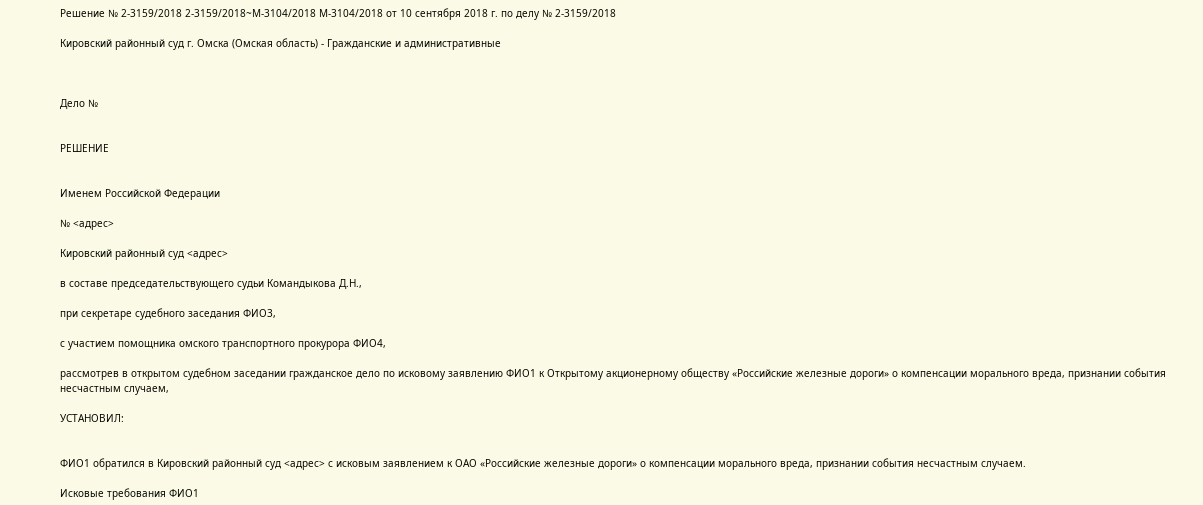Решение № 2-3159/2018 2-3159/2018~М-3104/2018 М-3104/2018 от 10 сентября 2018 г. по делу № 2-3159/2018

Кировский районный суд г. Омска (Омская область) - Гражданские и административные



Дело №


РЕШЕНИЕ


Именем Российской Федерации

№ <адрес>

Кировский районный суд <адрес>

в составе председательствующего судьи Командыкова Д.Н.,

при секретаре судебного заседания ФИО3,

с участием помощника омского транспортного прокурора ФИО4,

рассмотрев в открытом судебном заседании гражданское дело по исковому заявлению ФИО1 к Открытому акционерному обществу «Российские железные дороги» о компенсации морального вреда, признании события несчастным случаем,

УСТАНОВИЛ:


ФИО1 обратился в Кировский районный суд <адрес> с исковым заявлением к ОАО «Российские железные дороги» о компенсации морального вреда, признании события несчастным случаем.

Исковые требования ФИО1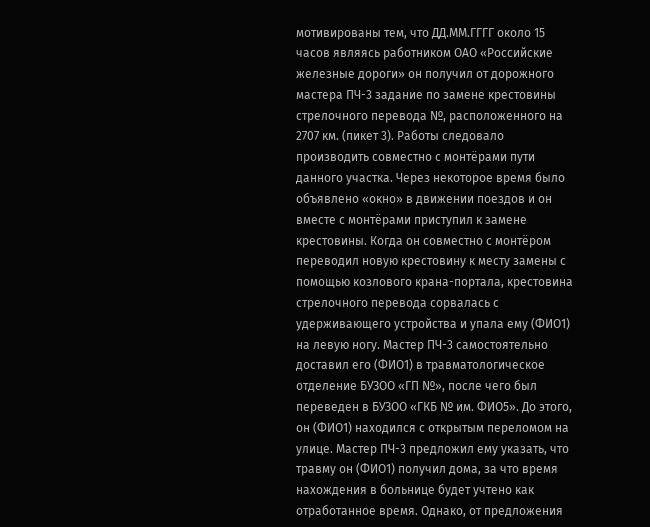мотивированы тем, что ДД.ММ.ГГГГ около 15 часов являясь работником ОАО «Российские железные дороги» он получил от дорожного мастера ПЧ-3 задание по замене крестовины стрелочного перевода №, расположенного на 2707 км. (пикет 3). Работы следовало производить совместно с монтёрами пути данного участка. Через некоторое время было объявлено «окно» в движении поездов и он вместе с монтёрами приступил к замене крестовины. Когда он совместно с монтёром переводил новую крестовину к месту замены с помощью козлового крана-портала, крестовина стрелочного перевода сорвалась с удерживающего устройства и упала ему (ФИО1) на левую ногу. Мастер ПЧ-3 самостоятельно доставил его (ФИО1) в травматологическое отделение БУЗОО «ГП №», после чего был переведен в БУЗОО «ГКБ № им. ФИО5». До этого, он (ФИО1) находился с открытым переломом на улице. Мастер ПЧ-3 предложил ему указать, что травму он (ФИО1) получил дома, за что время нахождения в больнице будет учтено как отработанное время. Однако, от предложения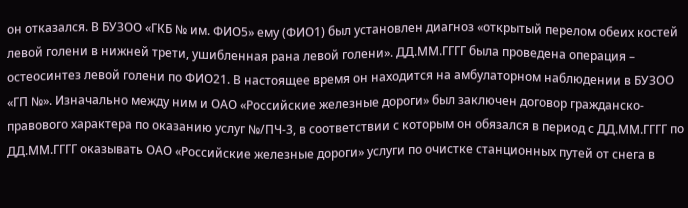он отказался. В БУЗОО «ГКБ № им. ФИО5» ему (ФИО1) был установлен диагноз «открытый перелом обеих костей левой голени в нижней трети, ушибленная рана левой голени». ДД.ММ.ГГГГ была проведена операция – остеосинтез левой голени по ФИО21. В настоящее время он находится на амбулаторном наблюдении в БУЗОО «ГП №». Изначально между ним и ОАО «Российские железные дороги» был заключен договор гражданско-правового характера по оказанию услуг №/ПЧ-3, в соответствии с которым он обязался в период с ДД.ММ.ГГГГ по ДД.ММ.ГГГГ оказывать ОАО «Российские железные дороги» услуги по очистке станционных путей от снега в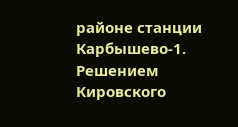районе станции Карбышево-1. Решением Кировского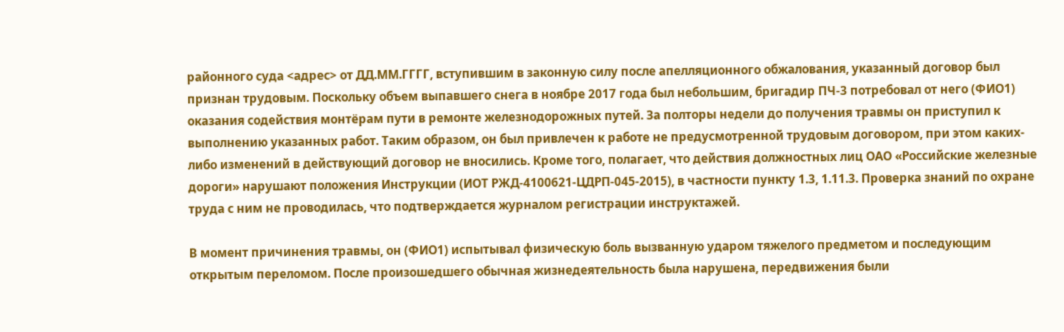районного суда <адрес> от ДД.ММ.ГГГГ, вступившим в законную силу после апелляционного обжалования, указанный договор был признан трудовым. Поскольку объем выпавшего снега в ноябре 2017 года был небольшим, бригадир ПЧ-3 потребовал от него (ФИО1) оказания содействия монтёрам пути в ремонте железнодорожных путей. За полторы недели до получения травмы он приступил к выполнению указанных работ. Таким образом, он был привлечен к работе не предусмотренной трудовым договором, при этом каких-либо изменений в действующий договор не вносились. Кроме того, полагает, что действия должностных лиц ОАО «Российские железные дороги» нарушают положения Инструкции (ИОТ РЖД-4100621-ЦДРП-045-2015), в частности пункту 1.3, 1.11.3. Проверка знаний по охране труда с ним не проводилась, что подтверждается журналом регистрации инструктажей.

В момент причинения травмы, он (ФИО1) испытывал физическую боль вызванную ударом тяжелого предметом и последующим открытым переломом. После произошедшего обычная жизнедеятельность была нарушена, передвижения были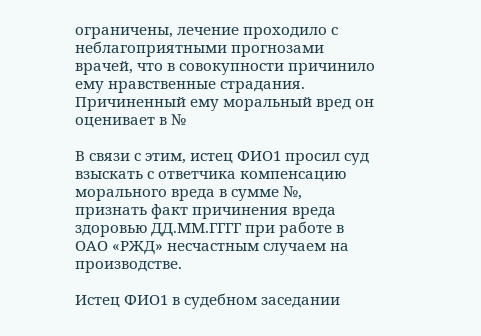ограничены, лечение проходило с неблагоприятными прогнозами врачей, что в совокупности причинило ему нравственные страдания. Причиненный ему моральный вред он оценивает в №

В связи с этим, истец ФИО1 просил суд взыскать с ответчика компенсацию морального вреда в сумме №, признать факт причинения вреда здоровью ДД.ММ.ГГГГ при работе в ОАО «РЖД» несчастным случаем на производстве.

Истец ФИО1 в судебном заседании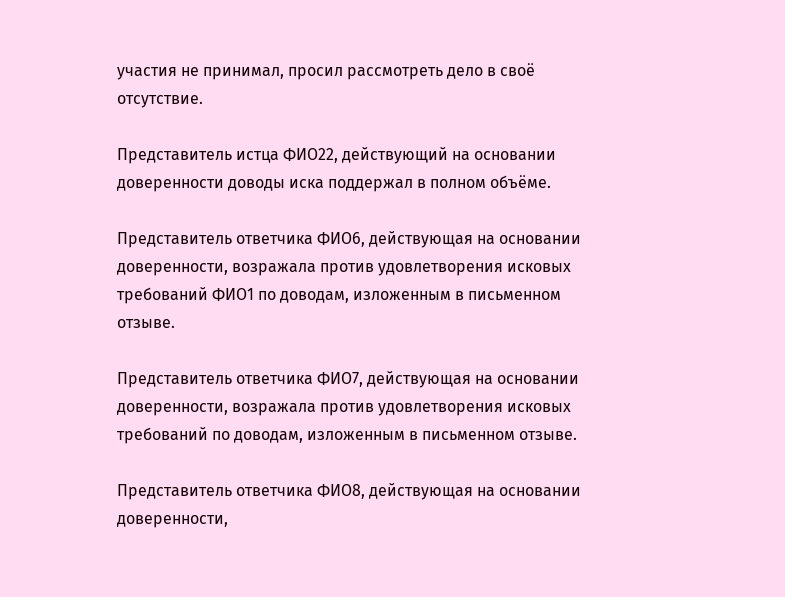участия не принимал, просил рассмотреть дело в своё отсутствие.

Представитель истца ФИО22, действующий на основании доверенности доводы иска поддержал в полном объёме.

Представитель ответчика ФИО6, действующая на основании доверенности, возражала против удовлетворения исковых требований ФИО1 по доводам, изложенным в письменном отзыве.

Представитель ответчика ФИО7, действующая на основании доверенности, возражала против удовлетворения исковых требований по доводам, изложенным в письменном отзыве.

Представитель ответчика ФИО8, действующая на основании доверенности,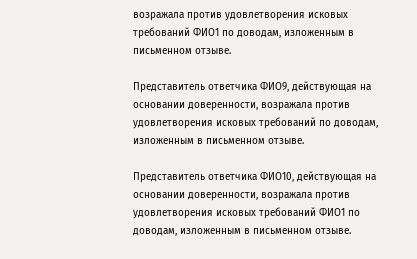возражала против удовлетворения исковых требований ФИО1 по доводам, изложенным в письменном отзыве.

Представитель ответчика ФИО9, действующая на основании доверенности, возражала против удовлетворения исковых требований по доводам, изложенным в письменном отзыве.

Представитель ответчика ФИО10, действующая на основании доверенности, возражала против удовлетворения исковых требований ФИО1 по доводам, изложенным в письменном отзыве.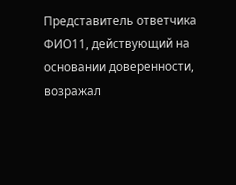Представитель ответчика ФИО11, действующий на основании доверенности, возражал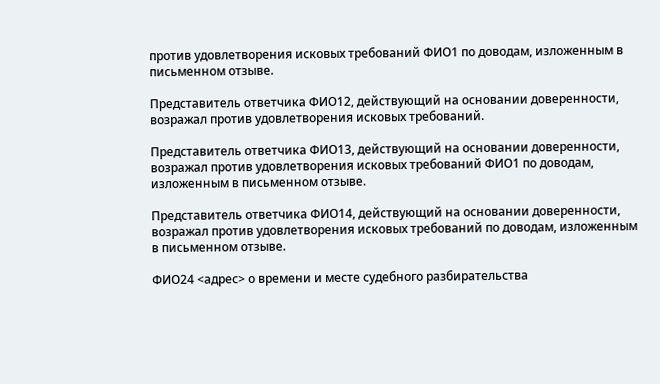против удовлетворения исковых требований ФИО1 по доводам, изложенным в письменном отзыве.

Представитель ответчика ФИО12, действующий на основании доверенности, возражал против удовлетворения исковых требований.

Представитель ответчика ФИО13, действующий на основании доверенности, возражал против удовлетворения исковых требований ФИО1 по доводам, изложенным в письменном отзыве.

Представитель ответчика ФИО14, действующий на основании доверенности, возражал против удовлетворения исковых требований по доводам, изложенным в письменном отзыве.

ФИО24 <адрес> о времени и месте судебного разбирательства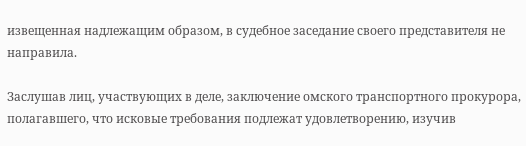извещенная надлежащим образом, в судебное заседание своего представителя не направила.

Заслушав лиц, участвующих в деле, заключение омского транспортного прокурора, полагавшего, что исковые требования подлежат удовлетворению, изучив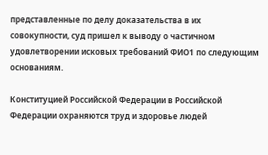представленные по делу доказательства в их совокупности, суд пришел к выводу о частичном удовлетворении исковых требований ФИО1 по следующим основаниям.

Конституцией Российской Федерации в Российской Федерации охраняются труд и здоровье людей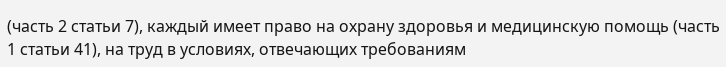(часть 2 статьи 7), каждый имеет право на охрану здоровья и медицинскую помощь (часть 1 статьи 41), на труд в условиях, отвечающих требованиям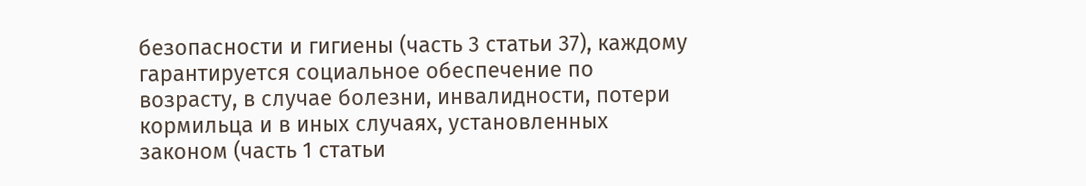безопасности и гигиены (часть 3 статьи 37), каждому гарантируется социальное обеспечение по возрасту, в случае болезни, инвалидности, потери кормильца и в иных случаях, установленных законом (часть 1 статьи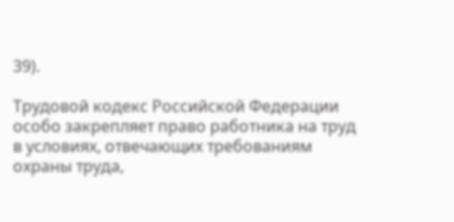39).

Трудовой кодекс Российской Федерации особо закрепляет право работника на труд в условиях, отвечающих требованиям охраны труда,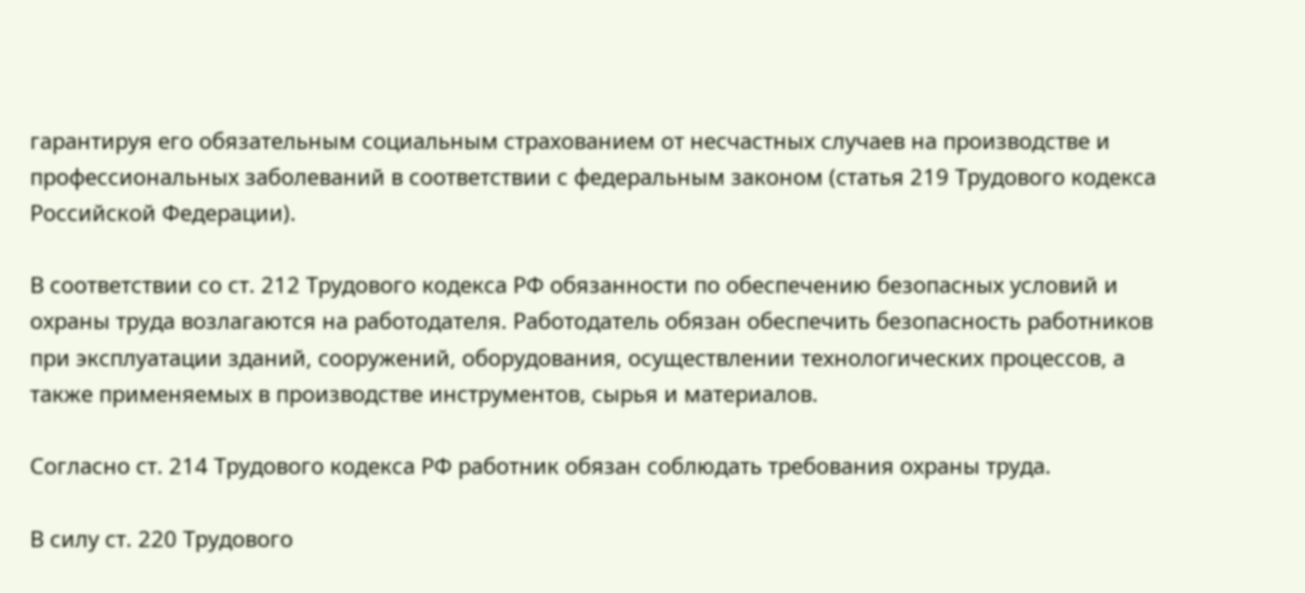гарантируя его обязательным социальным страхованием от несчастных случаев на производстве и профессиональных заболеваний в соответствии с федеральным законом (статья 219 Трудового кодекса Российской Федерации).

В соответствии со ст. 212 Трудового кодекса РФ обязанности по обеспечению безопасных условий и охраны труда возлагаются на работодателя. Работодатель обязан обеспечить безопасность работников при эксплуатации зданий, сооружений, оборудования, осуществлении технологических процессов, а также применяемых в производстве инструментов, сырья и материалов.

Согласно ст. 214 Трудового кодекса РФ работник обязан соблюдать требования охраны труда.

В силу ст. 220 Трудового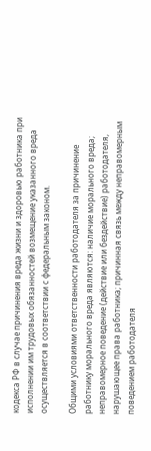кодекса РФ в случае причинения вреда жизни и здоровью работника при исполнении им трудовых обязанностей возмещение указанного вреда осуществляется в соответствии с федеральным законом.

Общими условиями ответственности работодателя за причинение работнику морального вреда являются: наличие морального вреда; неправомерное поведение (действие или бездействие) работодателя, нарушающее права работника; причинная связь между неправомерным поведением работодателя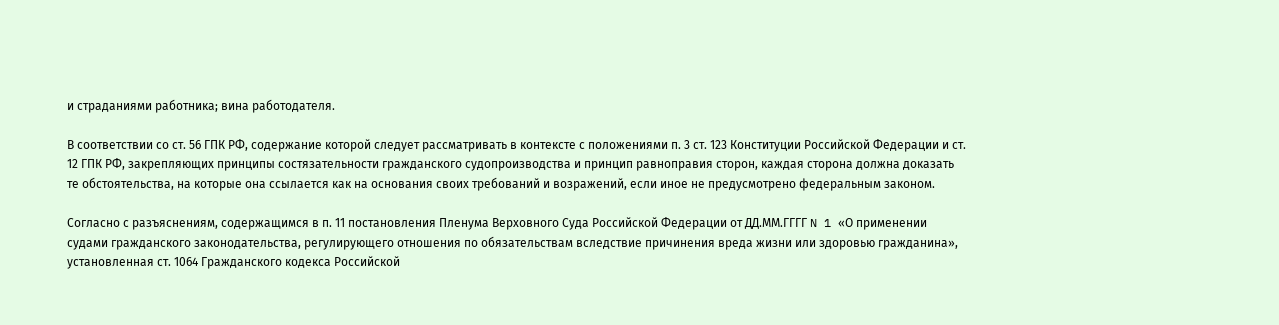и страданиями работника; вина работодателя.

В соответствии со ст. 56 ГПК РФ, содержание которой следует рассматривать в контексте с положениями п. 3 ст. 123 Конституции Российской Федерации и ст. 12 ГПК РФ, закрепляющих принципы состязательности гражданского судопроизводства и принцип равноправия сторон, каждая сторона должна доказать те обстоятельства, на которые она ссылается как на основания своих требований и возражений, если иное не предусмотрено федеральным законом.

Согласно с разъяснениям, содержащимся в п. 11 постановления Пленума Верховного Суда Российской Федерации от ДД.ММ.ГГГГ N 1 «О применении судами гражданского законодательства, регулирующего отношения по обязательствам вследствие причинения вреда жизни или здоровью гражданина», установленная ст. 1064 Гражданского кодекса Российской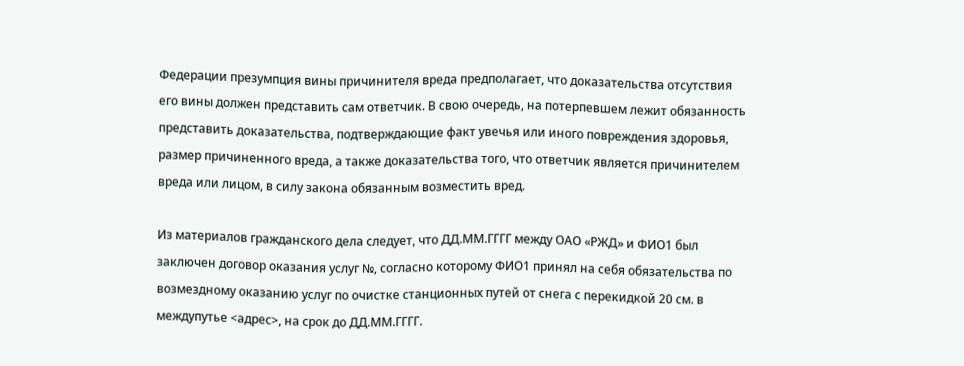Федерации презумпция вины причинителя вреда предполагает, что доказательства отсутствия его вины должен представить сам ответчик. В свою очередь, на потерпевшем лежит обязанность представить доказательства, подтверждающие факт увечья или иного повреждения здоровья, размер причиненного вреда, а также доказательства того, что ответчик является причинителем вреда или лицом, в силу закона обязанным возместить вред.

Из материалов гражданского дела следует, что ДД.ММ.ГГГГ между ОАО «РЖД» и ФИО1 был заключен договор оказания услуг №, согласно которому ФИО1 принял на себя обязательства по возмездному оказанию услуг по очистке станционных путей от снега с перекидкой 20 см. в междупутье <адрес>, на срок до ДД.ММ.ГГГГ.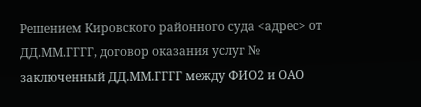Решением Кировского районного суда <адрес> от ДД.ММ.ГГГГ, договор оказания услуг № заключенный ДД.ММ.ГГГГ между ФИО2 и ОАО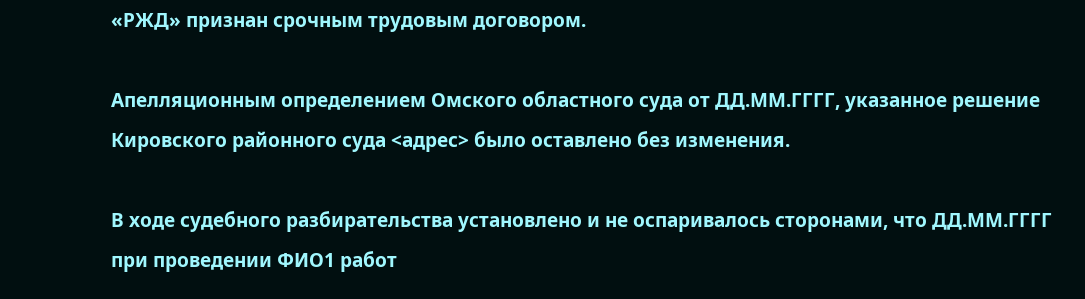«РЖД» признан срочным трудовым договором.

Апелляционным определением Омского областного суда от ДД.ММ.ГГГГ, указанное решение Кировского районного суда <адрес> было оставлено без изменения.

В ходе судебного разбирательства установлено и не оспаривалось сторонами, что ДД.ММ.ГГГГ при проведении ФИО1 работ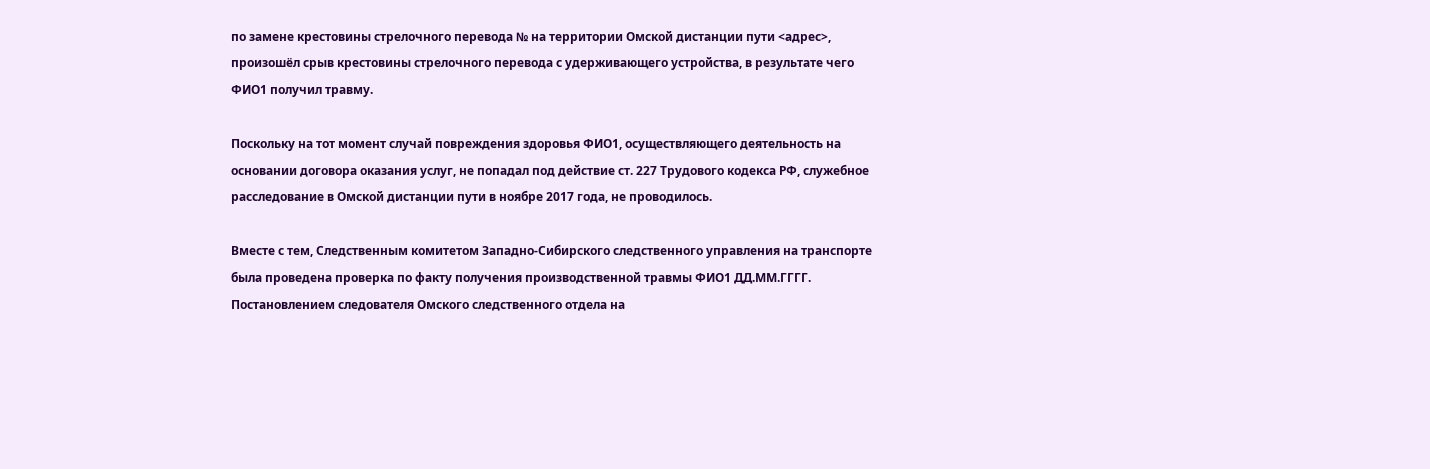по замене крестовины стрелочного перевода № на территории Омской дистанции пути <адрес>, произошёл срыв крестовины стрелочного перевода с удерживающего устройства, в результате чего ФИО1 получил травму.

Поскольку на тот момент случай повреждения здоровья ФИО1, осуществляющего деятельность на основании договора оказания услуг, не попадал под действие ст. 227 Трудового кодекса РФ, служебное расследование в Омской дистанции пути в ноябре 2017 года, не проводилось.

Вместе с тем, Следственным комитетом Западно-Сибирского следственного управления на транспорте была проведена проверка по факту получения производственной травмы ФИО1 ДД.ММ.ГГГГ. Постановлением следователя Омского следственного отдела на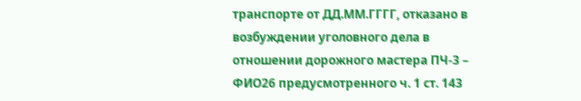транспорте от ДД.ММ.ГГГГ, отказано в возбуждении уголовного дела в отношении дорожного мастера ПЧ-3 – ФИО26 предусмотренного ч. 1 ст. 143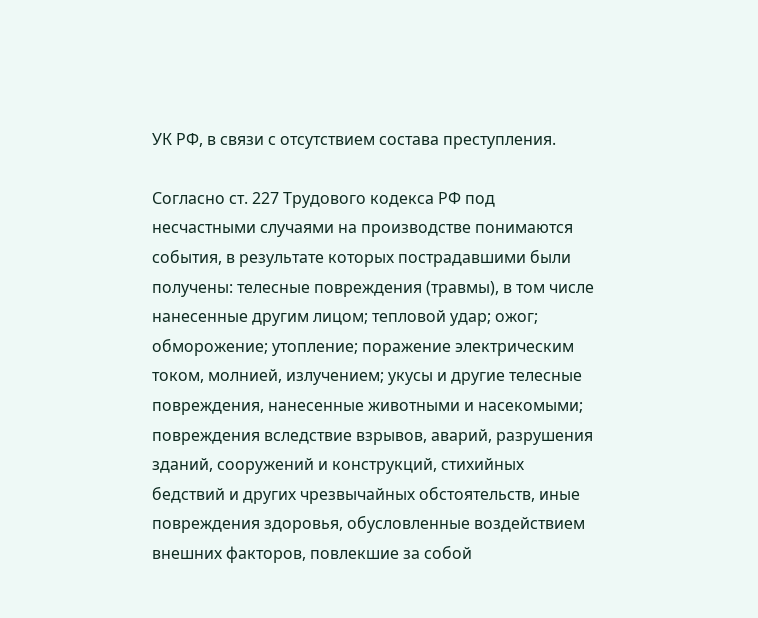УК РФ, в связи с отсутствием состава преступления.

Согласно ст. 227 Трудового кодекса РФ под несчастными случаями на производстве понимаются события, в результате которых пострадавшими были получены: телесные повреждения (травмы), в том числе нанесенные другим лицом; тепловой удар; ожог; обморожение; утопление; поражение электрическим током, молнией, излучением; укусы и другие телесные повреждения, нанесенные животными и насекомыми; повреждения вследствие взрывов, аварий, разрушения зданий, сооружений и конструкций, стихийных бедствий и других чрезвычайных обстоятельств, иные повреждения здоровья, обусловленные воздействием внешних факторов, повлекшие за собой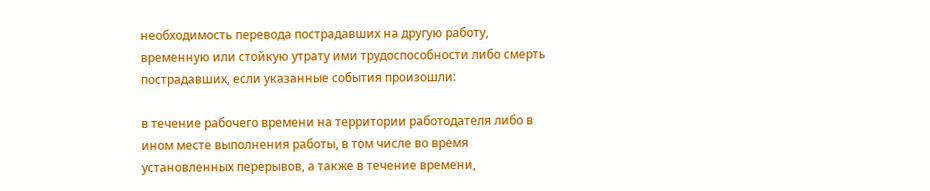необходимость перевода пострадавших на другую работу, временную или стойкую утрату ими трудоспособности либо смерть пострадавших, если указанные события произошли:

в течение рабочего времени на территории работодателя либо в ином месте выполнения работы, в том числе во время установленных перерывов, а также в течение времени,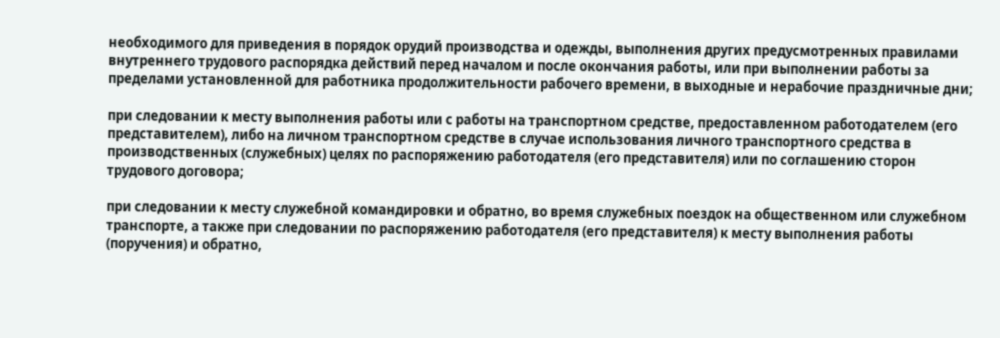необходимого для приведения в порядок орудий производства и одежды, выполнения других предусмотренных правилами внутреннего трудового распорядка действий перед началом и после окончания работы, или при выполнении работы за пределами установленной для работника продолжительности рабочего времени, в выходные и нерабочие праздничные дни;

при следовании к месту выполнения работы или с работы на транспортном средстве, предоставленном работодателем (его представителем), либо на личном транспортном средстве в случае использования личного транспортного средства в производственных (служебных) целях по распоряжению работодателя (его представителя) или по соглашению сторон трудового договора;

при следовании к месту служебной командировки и обратно, во время служебных поездок на общественном или служебном транспорте, а также при следовании по распоряжению работодателя (его представителя) к месту выполнения работы (поручения) и обратно,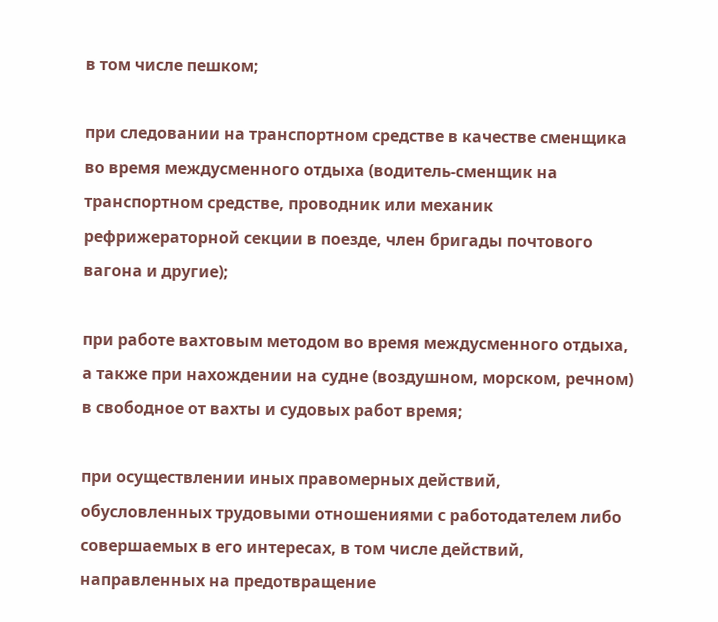в том числе пешком;

при следовании на транспортном средстве в качестве сменщика во время междусменного отдыха (водитель-сменщик на транспортном средстве, проводник или механик рефрижераторной секции в поезде, член бригады почтового вагона и другие);

при работе вахтовым методом во время междусменного отдыха, а также при нахождении на судне (воздушном, морском, речном) в свободное от вахты и судовых работ время;

при осуществлении иных правомерных действий, обусловленных трудовыми отношениями с работодателем либо совершаемых в его интересах, в том числе действий, направленных на предотвращение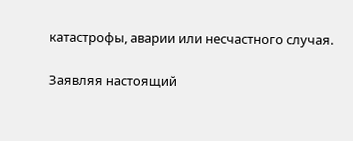катастрофы, аварии или несчастного случая.

Заявляя настоящий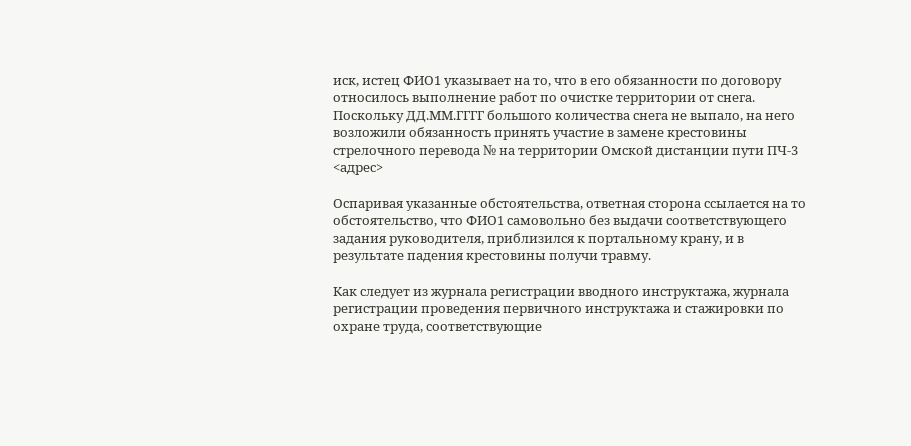иск, истец ФИО1 указывает на то, что в его обязанности по договору относилось выполнение работ по очистке территории от снега. Поскольку ДД.ММ.ГГГГ большого количества снега не выпало, на него возложили обязанность принять участие в замене крестовины стрелочного перевода № на территории Омской дистанции пути ПЧ-3 <адрес>

Оспаривая указанные обстоятельства, ответная сторона ссылается на то обстоятельство, что ФИО1 самовольно без выдачи соответствующего задания руководителя, приблизился к портальному крану, и в результате падения крестовины получи травму.

Как следует из журнала регистрации вводного инструктажа, журнала регистрации проведения первичного инструктажа и стажировки по охране труда, соответствующие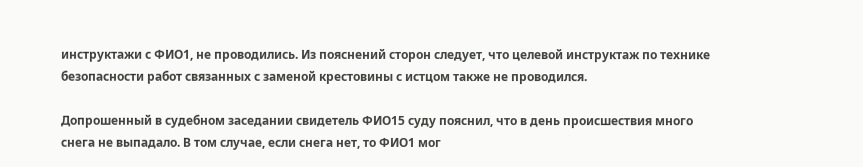инструктажи с ФИО1, не проводились. Из пояснений сторон следует, что целевой инструктаж по технике безопасности работ связанных с заменой крестовины с истцом также не проводился.

Допрошенный в судебном заседании свидетель ФИО15 суду пояснил, что в день происшествия много снега не выпадало. В том случае, если снега нет, то ФИО1 мог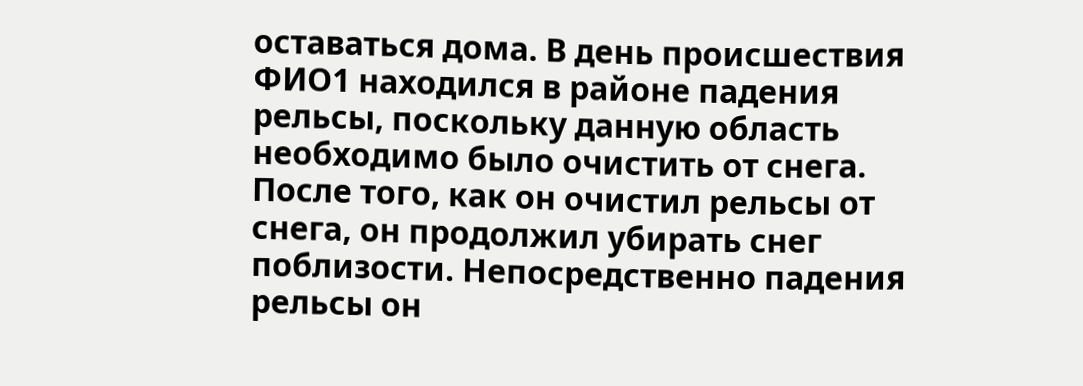оставаться дома. В день происшествия ФИО1 находился в районе падения рельсы, поскольку данную область необходимо было очистить от снега. После того, как он очистил рельсы от снега, он продолжил убирать снег поблизости. Непосредственно падения рельсы он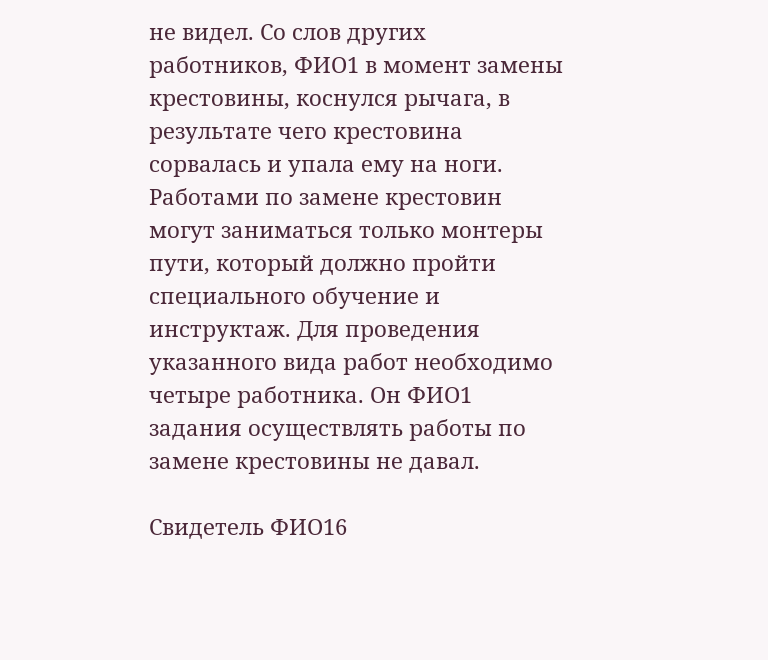не видел. Со слов других работников, ФИО1 в момент замены крестовины, коснулся рычага, в результате чего крестовина сорвалась и упала ему на ноги. Работами по замене крестовин могут заниматься только монтеры пути, который должно пройти специального обучение и инструктаж. Для проведения указанного вида работ необходимо четыре работника. Он ФИО1 задания осуществлять работы по замене крестовины не давал.

Свидетель ФИО16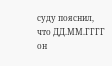суду пояснил, что ДД.ММ.ГГГГ он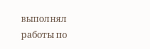выполнял работы по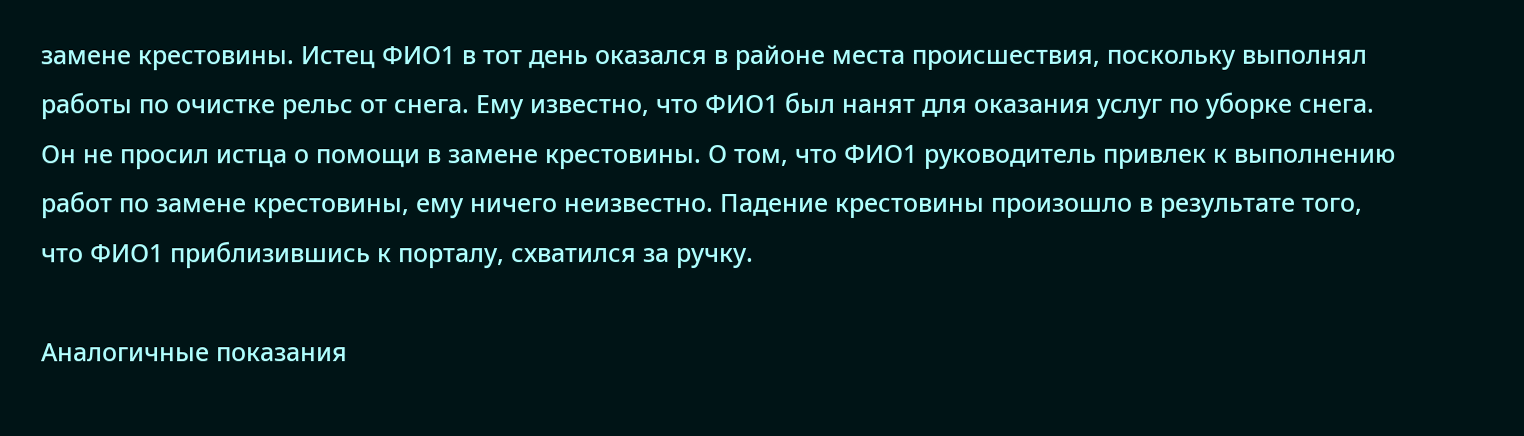замене крестовины. Истец ФИО1 в тот день оказался в районе места происшествия, поскольку выполнял работы по очистке рельс от снега. Ему известно, что ФИО1 был нанят для оказания услуг по уборке снега. Он не просил истца о помощи в замене крестовины. О том, что ФИО1 руководитель привлек к выполнению работ по замене крестовины, ему ничего неизвестно. Падение крестовины произошло в результате того, что ФИО1 приблизившись к порталу, схватился за ручку.

Аналогичные показания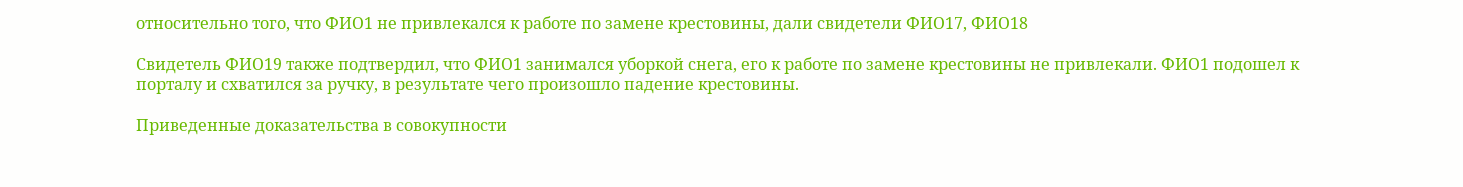относительно того, что ФИО1 не привлекался к работе по замене крестовины, дали свидетели ФИО17, ФИО18

Свидетель ФИО19 также подтвердил, что ФИО1 занимался уборкой снега, его к работе по замене крестовины не привлекали. ФИО1 подошел к порталу и схватился за ручку, в результате чего произошло падение крестовины.

Приведенные доказательства в совокупности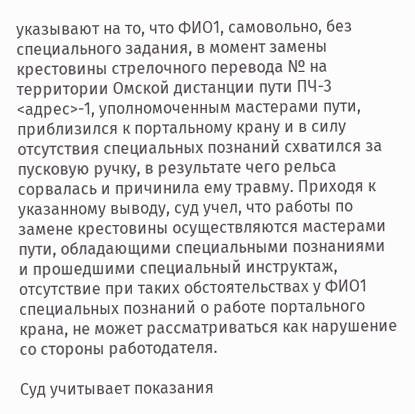указывают на то, что ФИО1, самовольно, без специального задания, в момент замены крестовины стрелочного перевода № на территории Омской дистанции пути ПЧ-3 <адрес>-1, уполномоченным мастерами пути, приблизился к портальному крану и в силу отсутствия специальных познаний схватился за пусковую ручку, в результате чего рельса сорвалась и причинила ему травму. Приходя к указанному выводу, суд учел, что работы по замене крестовины осуществляются мастерами пути, обладающими специальными познаниями и прошедшими специальный инструктаж, отсутствие при таких обстоятельствах у ФИО1 специальных познаний о работе портального крана, не может рассматриваться как нарушение со стороны работодателя.

Суд учитывает показания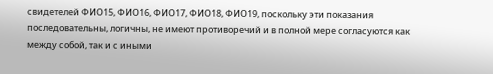свидетелей ФИО15, ФИО16, ФИО17, ФИО18, ФИО19, поскольку эти показания последовательны, логичны, не имеют противоречий и в полной мере согласуются как между собой, так и с иными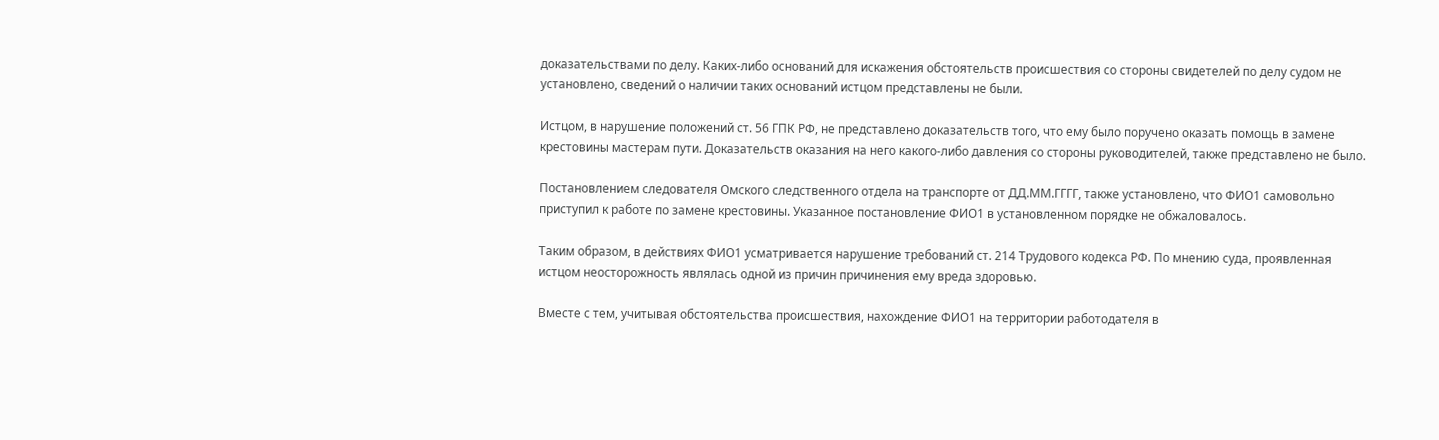доказательствами по делу. Каких-либо оснований для искажения обстоятельств происшествия со стороны свидетелей по делу судом не установлено, сведений о наличии таких оснований истцом представлены не были.

Истцом, в нарушение положений ст. 56 ГПК РФ, не представлено доказательств того, что ему было поручено оказать помощь в замене крестовины мастерам пути. Доказательств оказания на него какого-либо давления со стороны руководителей, также представлено не было.

Постановлением следователя Омского следственного отдела на транспорте от ДД.ММ.ГГГГ, также установлено, что ФИО1 самовольно приступил к работе по замене крестовины. Указанное постановление ФИО1 в установленном порядке не обжаловалось.

Таким образом, в действиях ФИО1 усматривается нарушение требований ст. 214 Трудового кодекса РФ. По мнению суда, проявленная истцом неосторожность являлась одной из причин причинения ему вреда здоровью.

Вместе с тем, учитывая обстоятельства происшествия, нахождение ФИО1 на территории работодателя в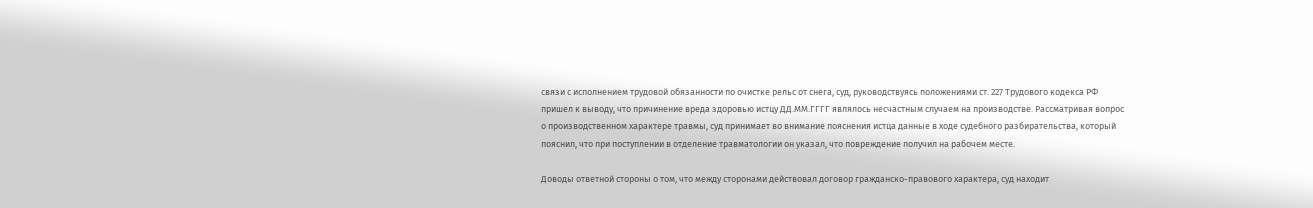связи с исполнением трудовой обязанности по очистке рельс от снега, суд, руководствуясь положениями ст. 227 Трудового кодекса РФ пришел к выводу, что причинение вреда здоровью истцу ДД.ММ.ГГГГ являлось несчастным случаем на производстве. Рассматривая вопрос о производственном характере травмы, суд принимает во внимание пояснения истца данные в ходе судебного разбирательства, который пояснил, что при поступлении в отделение травматологии он указал, что повреждение получил на рабочем месте.

Доводы ответной стороны о том, что между сторонами действовал договор гражданско-правового характера, суд находит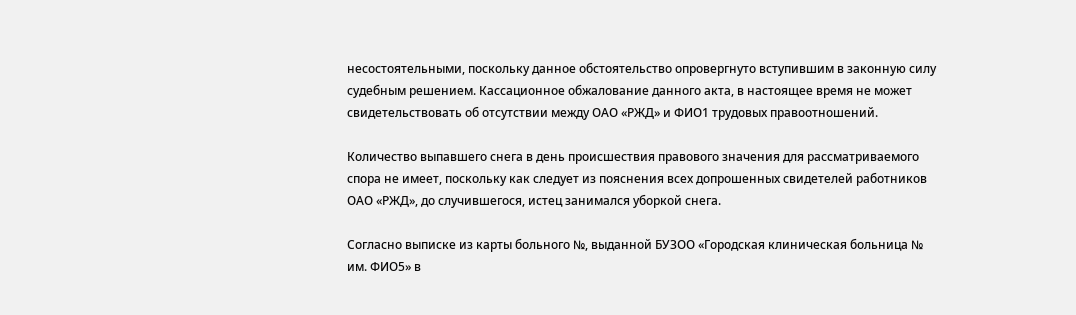несостоятельными, поскольку данное обстоятельство опровергнуто вступившим в законную силу судебным решением. Кассационное обжалование данного акта, в настоящее время не может свидетельствовать об отсутствии между ОАО «РЖД» и ФИО1 трудовых правоотношений.

Количество выпавшего снега в день происшествия правового значения для рассматриваемого спора не имеет, поскольку как следует из пояснения всех допрошенных свидетелей работников ОАО «РЖД», до случившегося, истец занимался уборкой снега.

Согласно выписке из карты больного №, выданной БУЗОО «Городская клиническая больница № им. ФИО5» в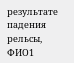результате падения рельсы, ФИО1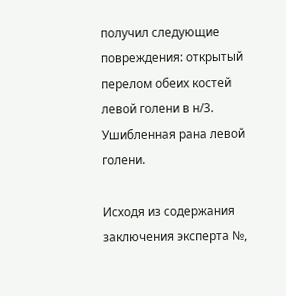получил следующие повреждения: открытый перелом обеих костей левой голени в н/3. Ушибленная рана левой голени.

Исходя из содержания заключения эксперта №,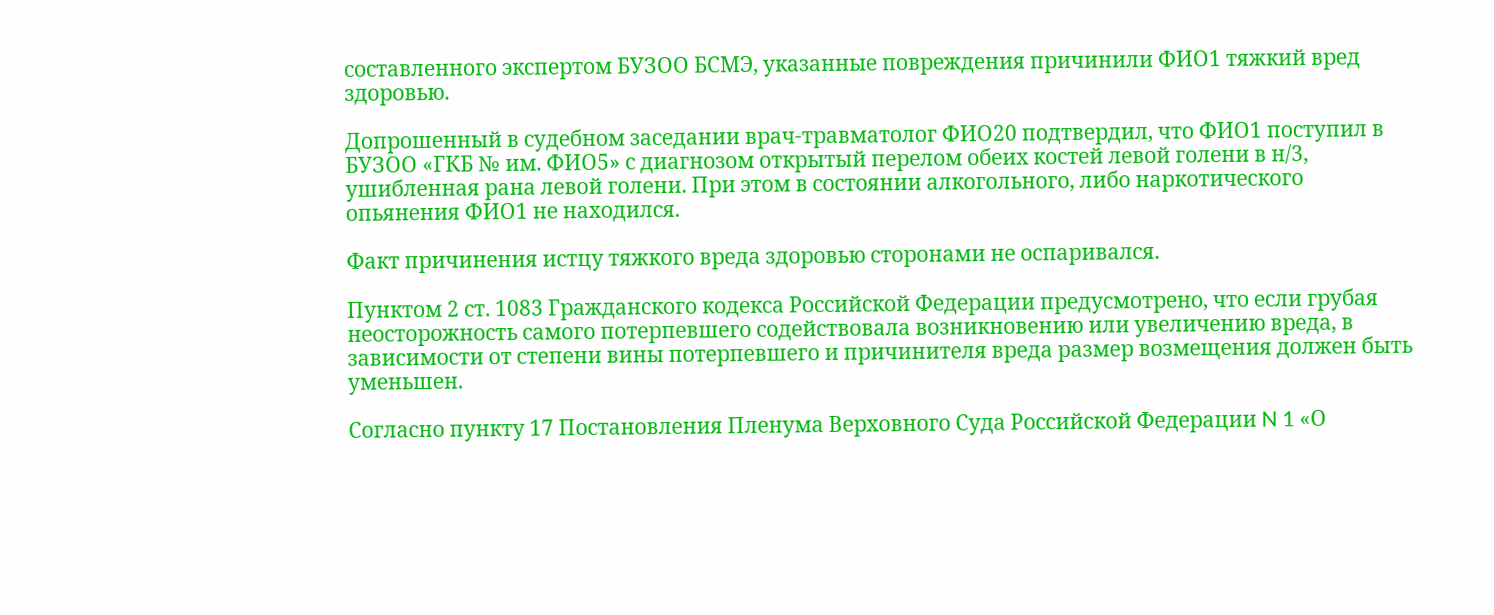составленного экспертом БУЗОО БСМЭ, указанные повреждения причинили ФИО1 тяжкий вред здоровью.

Допрошенный в судебном заседании врач-травматолог ФИО20 подтвердил, что ФИО1 поступил в БУЗОО «ГКБ № им. ФИО5» с диагнозом открытый перелом обеих костей левой голени в н/3, ушибленная рана левой голени. При этом в состоянии алкогольного, либо наркотического опьянения ФИО1 не находился.

Факт причинения истцу тяжкого вреда здоровью сторонами не оспаривался.

Пунктом 2 ст. 1083 Гражданского кодекса Российской Федерации предусмотрено, что если грубая неосторожность самого потерпевшего содействовала возникновению или увеличению вреда, в зависимости от степени вины потерпевшего и причинителя вреда размер возмещения должен быть уменьшен.

Согласно пункту 17 Постановления Пленума Верховного Суда Российской Федерации N 1 «О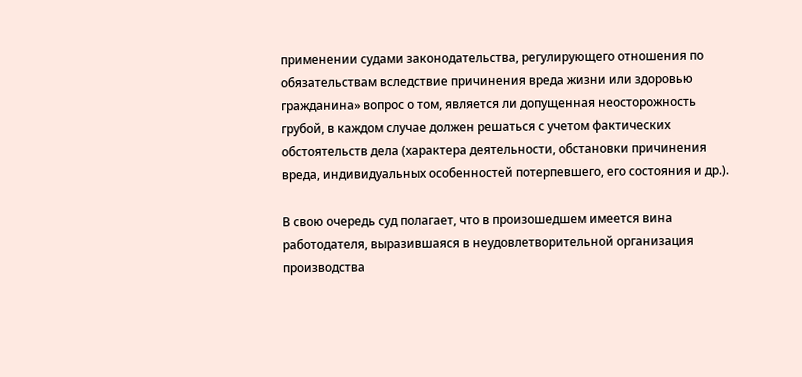применении судами законодательства, регулирующего отношения по обязательствам вследствие причинения вреда жизни или здоровью гражданина» вопрос о том, является ли допущенная неосторожность грубой, в каждом случае должен решаться с учетом фактических обстоятельств дела (характера деятельности, обстановки причинения вреда, индивидуальных особенностей потерпевшего, его состояния и др.).

В свою очередь суд полагает, что в произошедшем имеется вина работодателя, выразившаяся в неудовлетворительной организация производства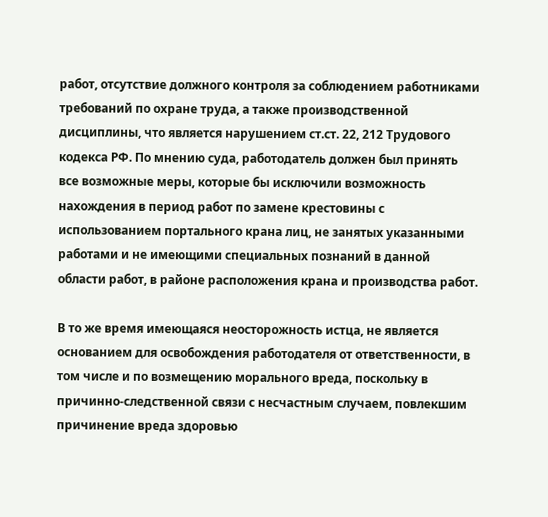работ, отсутствие должного контроля за соблюдением работниками требований по охране труда, а также производственной дисциплины, что является нарушением ст.ст. 22, 212 Трудового кодекса РФ. По мнению суда, работодатель должен был принять все возможные меры, которые бы исключили возможность нахождения в период работ по замене крестовины с использованием портального крана лиц, не занятых указанными работами и не имеющими специальных познаний в данной области работ, в районе расположения крана и производства работ.

В то же время имеющаяся неосторожность истца, не является основанием для освобождения работодателя от ответственности, в том числе и по возмещению морального вреда, поскольку в причинно-следственной связи с несчастным случаем, повлекшим причинение вреда здоровью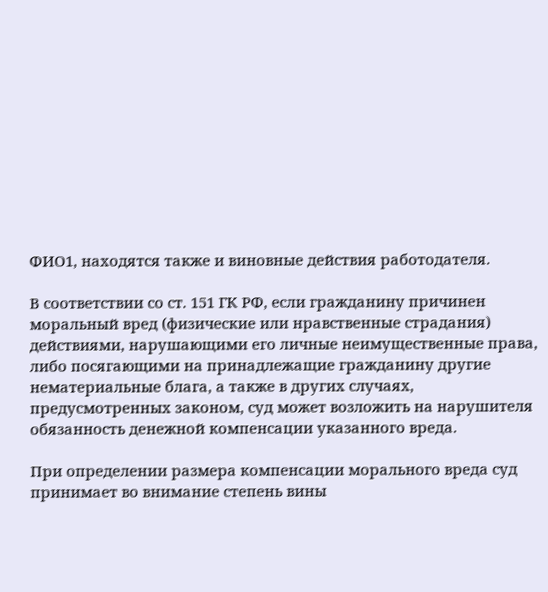ФИО1, находятся также и виновные действия работодателя.

В соответствии со ст. 151 ГК РФ, если гражданину причинен моральный вред (физические или нравственные страдания) действиями, нарушающими его личные неимущественные права, либо посягающими на принадлежащие гражданину другие нематериальные блага, а также в других случаях, предусмотренных законом, суд может возложить на нарушителя обязанность денежной компенсации указанного вреда.

При определении размера компенсации морального вреда суд принимает во внимание степень вины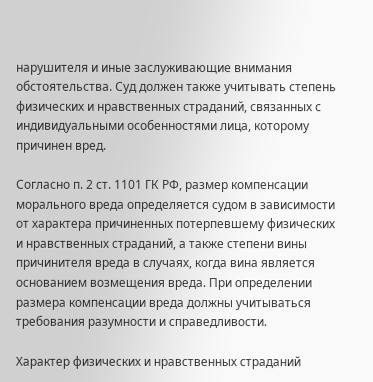нарушителя и иные заслуживающие внимания обстоятельства. Суд должен также учитывать степень физических и нравственных страданий, связанных с индивидуальными особенностями лица, которому причинен вред.

Согласно п. 2 ст. 1101 ГК РФ, размер компенсации морального вреда определяется судом в зависимости от характера причиненных потерпевшему физических и нравственных страданий, а также степени вины причинителя вреда в случаях, когда вина является основанием возмещения вреда. При определении размера компенсации вреда должны учитываться требования разумности и справедливости.

Характер физических и нравственных страданий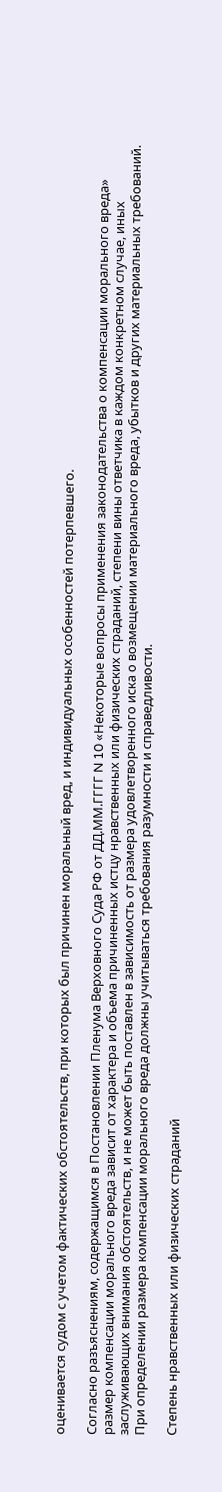оценивается судом с учетом фактических обстоятельств, при которых был причинен моральный вред, и индивидуальных особенностей потерпевшего.

Согласно разъяснениям, содержащимся в Постановлении Пленума Верховного Суда РФ от ДД.ММ.ГГГГ N 10 «Некоторые вопросы применения законодательства о компенсации морального вреда» размер компенсации морального вреда зависит от характера и объема причиненных истцу нравственных или физических страданий, степени вины ответчика в каждом конкретном случае, иных заслуживающих внимания обстоятельств, и не может быть поставлен в зависимость от размера удовлетворенного иска о возмещении материального вреда, убытков и других материальных требований. При определении размера компенсации морального вреда должны учитываться требования разумности и справедливости.

Степень нравственных или физических страданий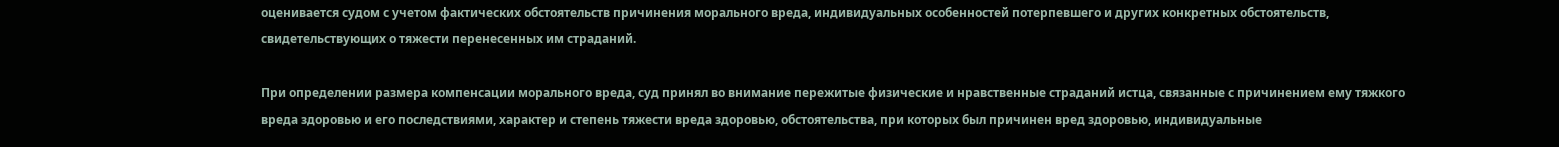оценивается судом с учетом фактических обстоятельств причинения морального вреда, индивидуальных особенностей потерпевшего и других конкретных обстоятельств, свидетельствующих о тяжести перенесенных им страданий.

При определении размера компенсации морального вреда, суд принял во внимание пережитые физические и нравственные страданий истца, связанные с причинением ему тяжкого вреда здоровью и его последствиями, характер и степень тяжести вреда здоровью, обстоятельства, при которых был причинен вред здоровью, индивидуальные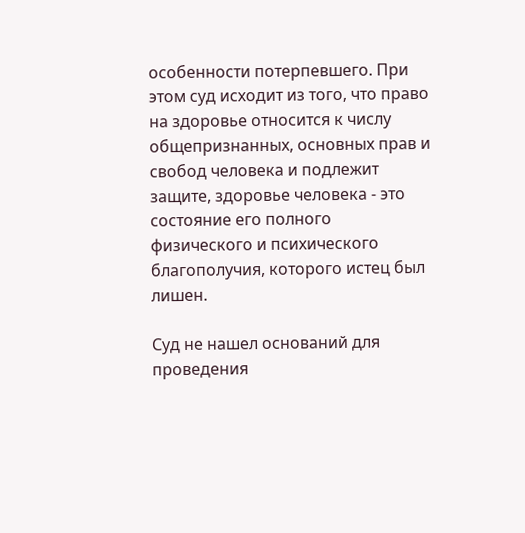особенности потерпевшего. При этом суд исходит из того, что право на здоровье относится к числу общепризнанных, основных прав и свобод человека и подлежит защите, здоровье человека - это состояние его полного физического и психического благополучия, которого истец был лишен.

Суд не нашел оснований для проведения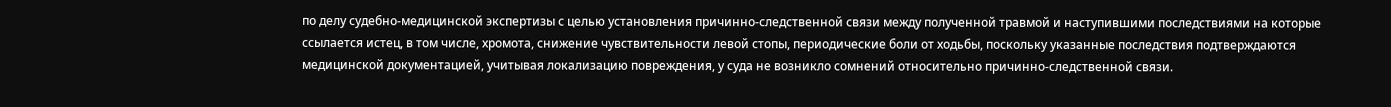по делу судебно-медицинской экспертизы с целью установления причинно-следственной связи между полученной травмой и наступившими последствиями на которые ссылается истец, в том числе, хромота, снижение чувствительности левой стопы, периодические боли от ходьбы, поскольку указанные последствия подтверждаются медицинской документацией, учитывая локализацию повреждения, у суда не возникло сомнений относительно причинно-следственной связи.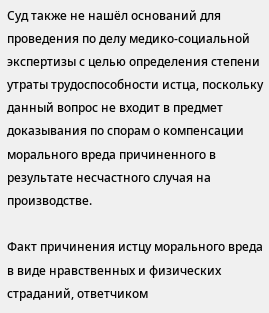Суд также не нашёл оснований для проведения по делу медико-социальной экспертизы с целью определения степени утраты трудоспособности истца, поскольку данный вопрос не входит в предмет доказывания по спорам о компенсации морального вреда причиненного в результате несчастного случая на производстве.

Факт причинения истцу морального вреда в виде нравственных и физических страданий, ответчиком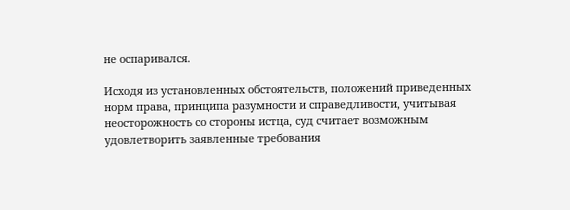не оспаривался.

Исходя из установленных обстоятельств, положений приведенных норм права, принципа разумности и справедливости, учитывая неосторожность со стороны истца, суд считает возможным удовлетворить заявленные требования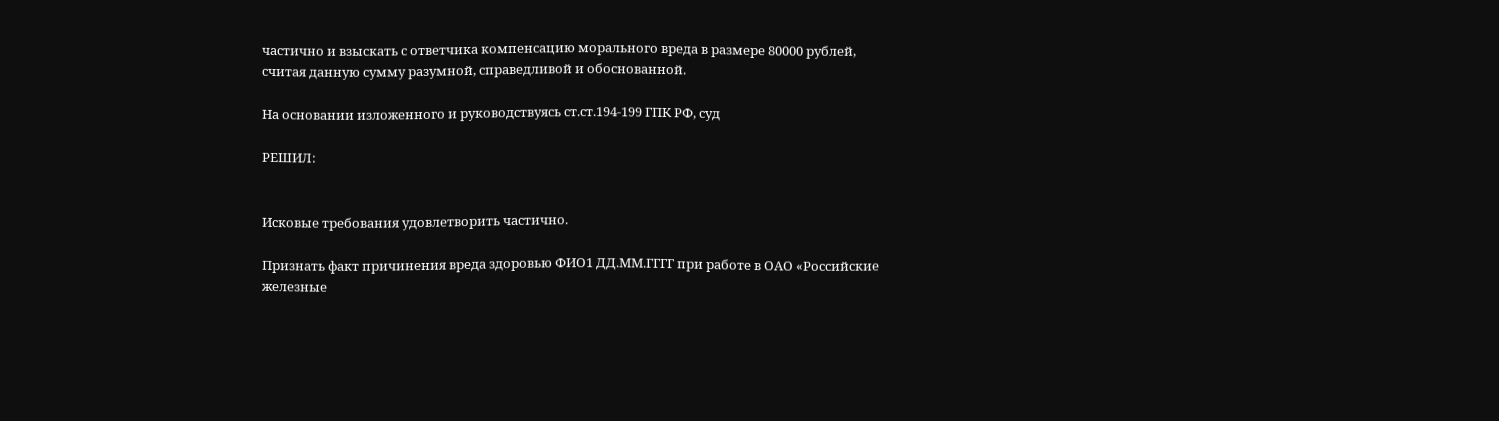частично и взыскать с ответчика компенсацию морального вреда в размере 80000 рублей, считая данную сумму разумной, справедливой и обоснованной.

На основании изложенного и руководствуясь ст.ст.194-199 ГПК РФ, суд

РЕШИЛ:


Исковые требования удовлетворить частично.

Признать факт причинения вреда здоровью ФИО1 ДД.ММ.ГГГГ при работе в ОАО «Российские железные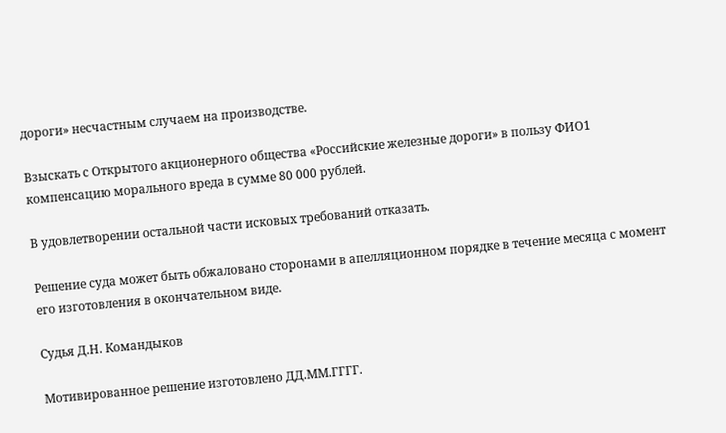дороги» несчастным случаем на производстве.

Взыскать с Открытого акционерного общества «Российские железные дороги» в пользу ФИО1 компенсацию морального вреда в сумме 80 000 рублей.

В удовлетворении остальной части исковых требований отказать.

Решение суда может быть обжаловано сторонами в апелляционном порядке в течение месяца с момент его изготовления в окончательном виде.

Судья Д.Н. Командыков

Мотивированное решение изготовлено ДД.ММ.ГГГГ.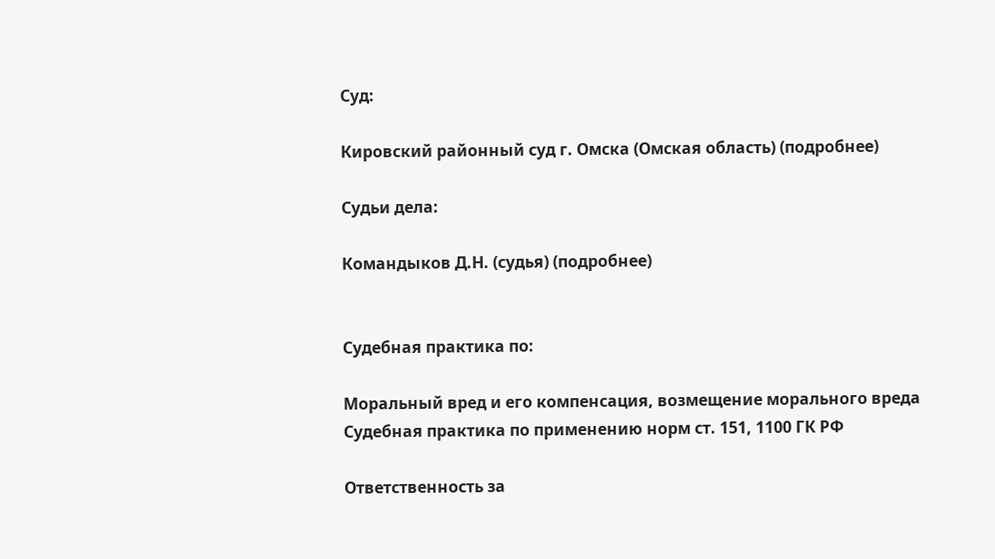Суд:

Кировский районный суд г. Омска (Омская область) (подробнее)

Судьи дела:

Командыков Д.Н. (судья) (подробнее)


Судебная практика по:

Моральный вред и его компенсация, возмещение морального вреда
Судебная практика по применению норм ст. 151, 1100 ГК РФ

Ответственность за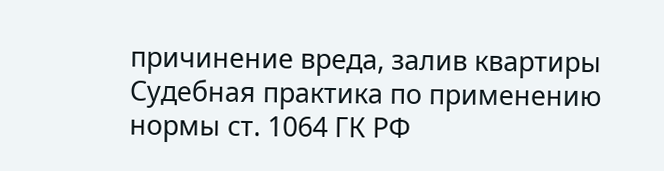причинение вреда, залив квартиры
Судебная практика по применению нормы ст. 1064 ГК РФ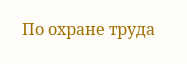По охране труда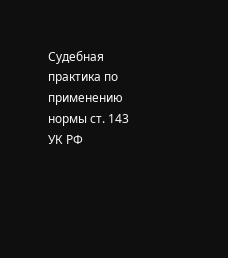Судебная практика по применению нормы ст. 143 УК РФ